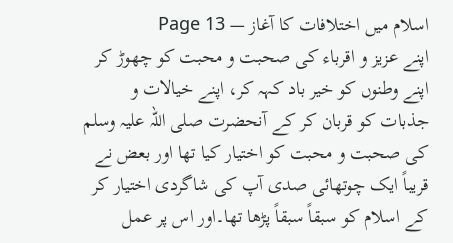اسلام میں اختلافات کا آغاز — Page 13
اپنے عزیز و اقرباء کی صحبت و محبت کو چھوڑ کر اپنے وطنوں کو خیر باد کہہ کر، اپنے خیالات و جذبات کو قربان کر کے آنحضرت صلی اللہ علیہ وسلم کی صحبت و محبت کو اختیار کیا تھا اور بعض نے قریباً ایک چوتھائی صدی آپ کی شاگردی اختیار کر کے اسلام کو سبقاً سبقاً پڑھا تھا۔اور اس پر عمل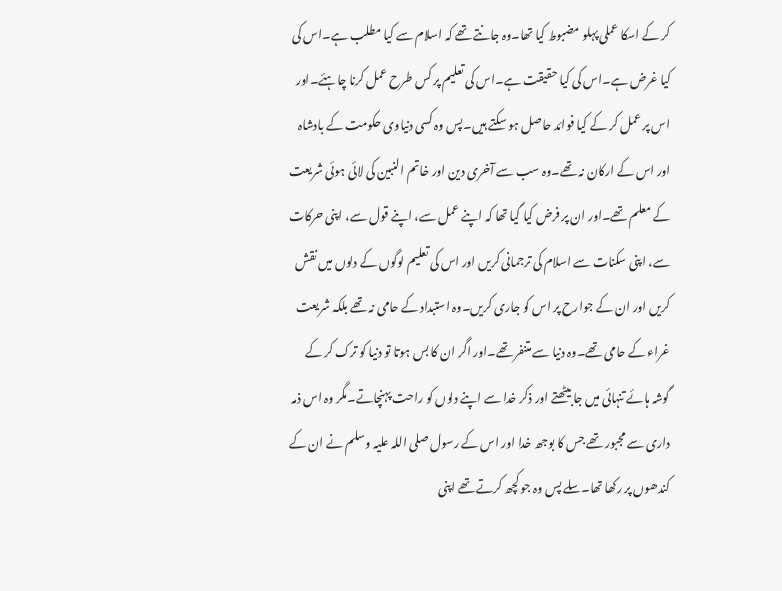کر کے اسکا عملی پہلو مضبوط کیا تھا۔وہ جانتے تھے کہ اسلام سے کیا مطلب ہے۔اس کی کیا غرض ہے۔اس کی کیا حقیقت ہے۔اس کی تعلیم پر کس طرح عمل کرنا چاہئے۔اور اس پر عمل کر کے کیا فوائد حاصل ہو سکتے ہیں۔پس وہ کسی دنیاوی حکومت کے بادشاہ اور اس کے ارکان نہ تھے۔وہ سب سے آخری دین اور خاتم النبین کی لائی ہوئی شریعت کے معلم تھے۔اور ان پر فرض کیا گیا تھا کہ اپنے عمل سے، اپنے قول سے، اپنی حرکات سے، اپنی سکنات سے اسلام کی ترجمانی کریں اور اس کی تعلیم لوگوں کے دلوں میں نقش کریں اور ان کے جوارح پر اس کو جاری کریں۔وہ استبداد کے حامی نہ تھے بلکہ شریعت غراء کے حامی تھے۔وہ دنیا سے متنفر تھے۔اور اگر ان کا بس ہوتا تو دنیا کو ترک کر کے گوشہ ہائے تنہائی میں جا بیٹھتے اور ذکر خدا سے اپنے دلوں کو راحت پہنچاتے۔مگر وہ اس ذمہ داری سے مجبور تھے جس کا بوجھ خدا اور اس کے رسول صلی اللہ علیہ وسلم نے ان کے کندھوں پر رکھا تھا۔سلے پس وہ جو کچھ کرتے تھے اپنی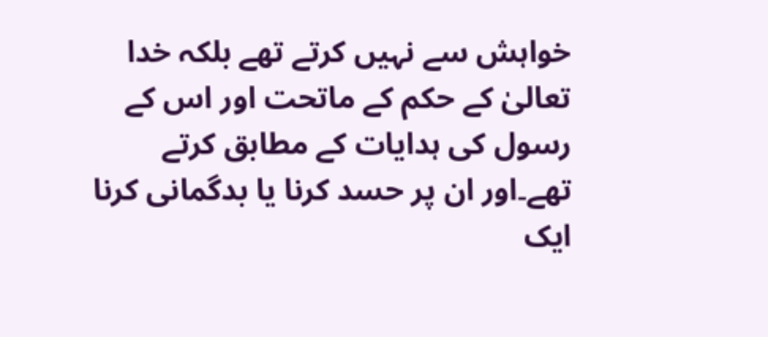خواہش سے نہیں کرتے تھے بلکہ خدا تعالیٰ کے حکم کے ماتحت اور اس کے رسول کی ہدایات کے مطابق کرتے تھے۔اور ان پر حسد کرنا یا بدگمانی کرنا ایک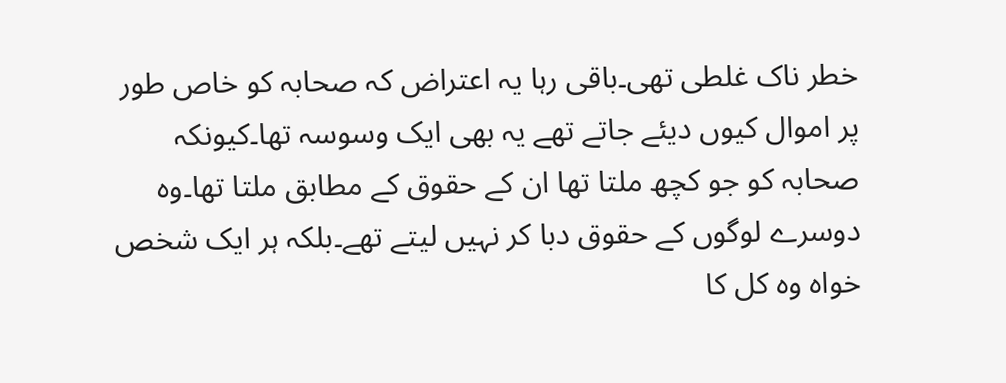خطر ناک غلطی تھی۔باقی رہا یہ اعتراض کہ صحابہ کو خاص طور پر اموال کیوں دیئے جاتے تھے یہ بھی ایک وسوسہ تھا۔کیونکہ صحابہ کو جو کچھ ملتا تھا ان کے حقوق کے مطابق ملتا تھا۔وہ دوسرے لوگوں کے حقوق دبا کر نہیں لیتے تھے۔بلکہ ہر ایک شخص خواہ وہ کل کا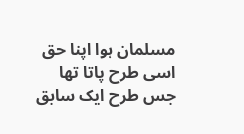مسلمان ہوا اپنا حق اسی طرح پاتا تھا جس طرح ایک سابق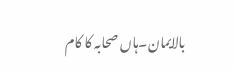بالایمان۔ہاں صحابہ کا کام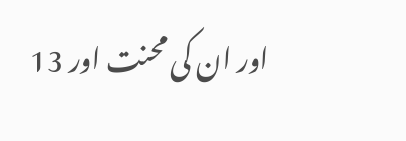اور ان کی محنت اور 13